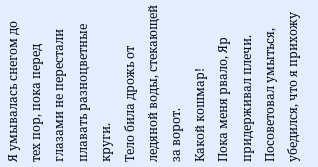Я умывалась снегом до тех пор, пока перед глазами не перестали плавать разноцветные круги.
Тело била дрожь от ледяной воды, стекающей за ворот.
Какой кошмар!
Пока меня рвало, Яр придерживал плечи. Посоветовал умыться, убедился, что я прихожу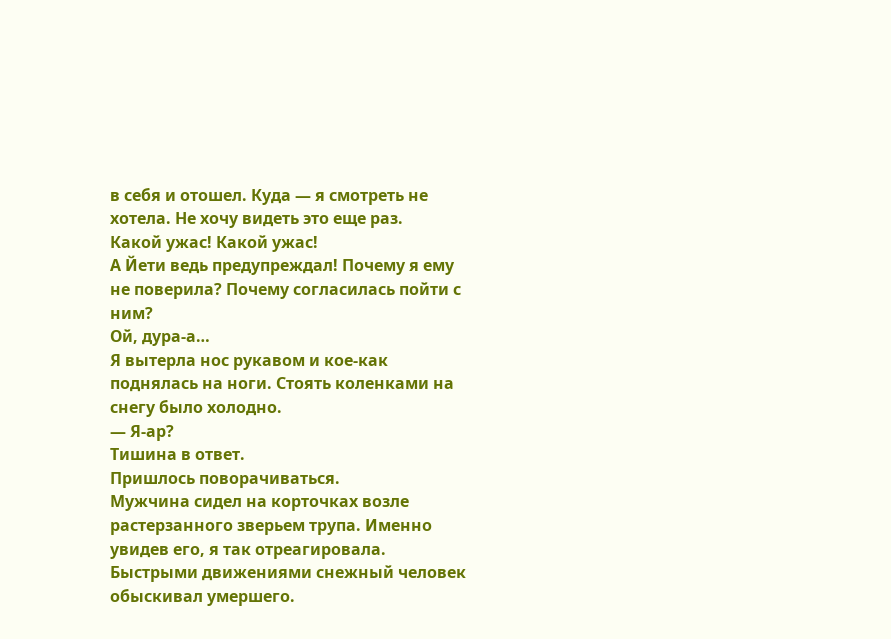в себя и отошел. Куда — я смотреть не хотела. Не хочу видеть это еще раз.
Какой ужас! Какой ужас!
А Йети ведь предупреждал! Почему я ему не поверила? Почему согласилась пойти с ним?
Ой, дура-а…
Я вытерла нос рукавом и кое-как поднялась на ноги. Стоять коленками на снегу было холодно.
— Я-ар?
Тишина в ответ.
Пришлось поворачиваться.
Мужчина сидел на корточках возле растерзанного зверьем трупа. Именно увидев его, я так отреагировала.
Быстрыми движениями снежный человек обыскивал умершего.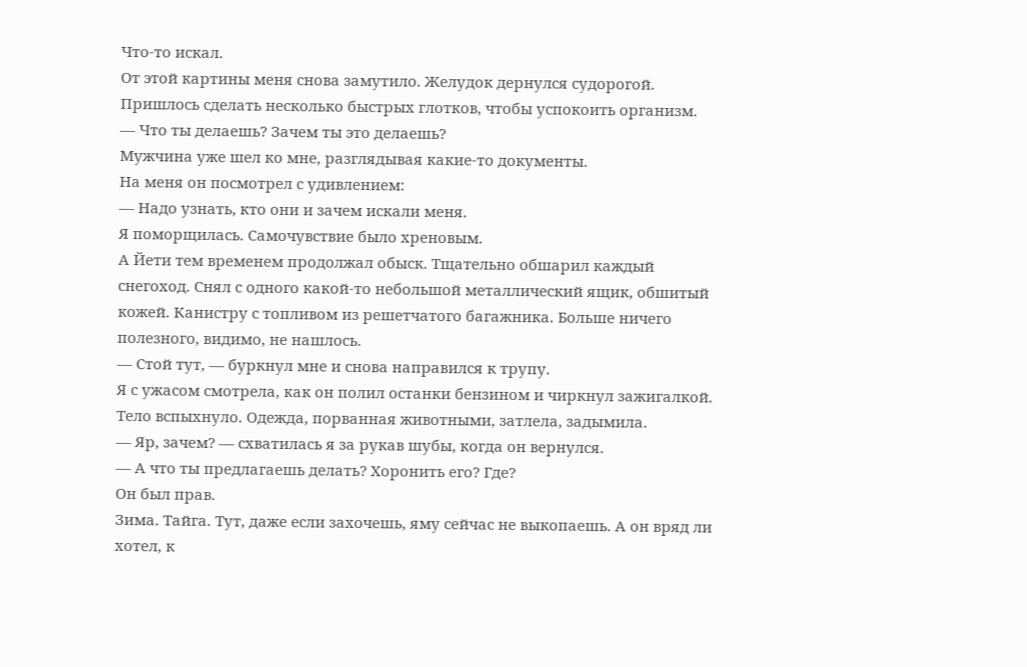Что-то искал.
От этой картины меня снова замутило. Желудок дернулся судорогой. Пришлось сделать несколько быстрых глотков, чтобы успокоить организм.
— Что ты делаешь? Зачем ты это делаешь?
Мужчина уже шел ко мне, разглядывая какие-то документы.
На меня он посмотрел с удивлением:
— Надо узнать, кто они и зачем искали меня.
Я поморщилась. Самочувствие было хреновым.
А Йети тем временем продолжал обыск. Тщательно обшарил каждый снегоход. Снял с одного какой-то небольшой металлический ящик, обшитый кожей. Канистру с топливом из решетчатого багажника. Больше ничего полезного, видимо, не нашлось.
— Стой тут, — буркнул мне и снова направился к трупу.
Я с ужасом смотрела, как он полил останки бензином и чиркнул зажигалкой. Тело вспыхнуло. Одежда, порванная животными, затлела, задымила.
— Яр, зачем? — схватилась я за рукав шубы, когда он вернулся.
— А что ты предлагаешь делать? Хоронить его? Где?
Он был прав.
Зима. Тайга. Тут, даже если захочешь, яму сейчас не выкопаешь. А он вряд ли хотел, к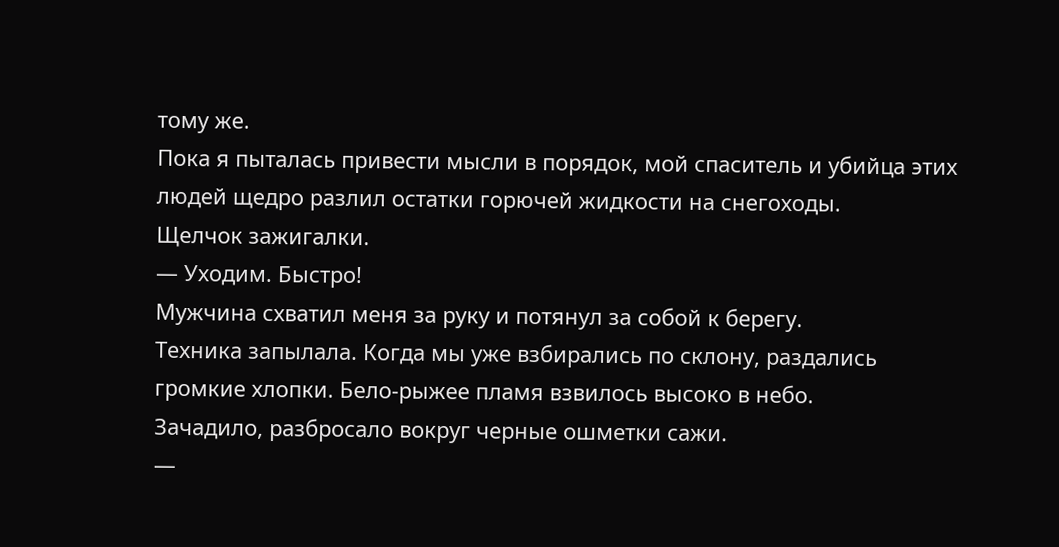тому же.
Пока я пыталась привести мысли в порядок, мой спаситель и убийца этих людей щедро разлил остатки горючей жидкости на снегоходы.
Щелчок зажигалки.
— Уходим. Быстро!
Мужчина схватил меня за руку и потянул за собой к берегу.
Техника запылала. Когда мы уже взбирались по склону, раздались громкие хлопки. Бело-рыжее пламя взвилось высоко в небо.
Зачадило, разбросало вокруг черные ошметки сажи.
—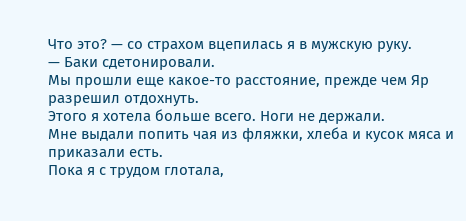Что это? — со страхом вцепилась я в мужскую руку.
— Баки сдетонировали.
Мы прошли еще какое-то расстояние, прежде чем Яр разрешил отдохнуть.
Этого я хотела больше всего. Ноги не держали.
Мне выдали попить чая из фляжки, хлеба и кусок мяса и приказали есть.
Пока я с трудом глотала,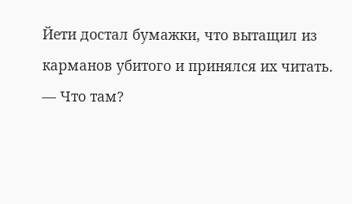Йети достал бумажки, что вытащил из карманов убитого и принялся их читать.
— Что там?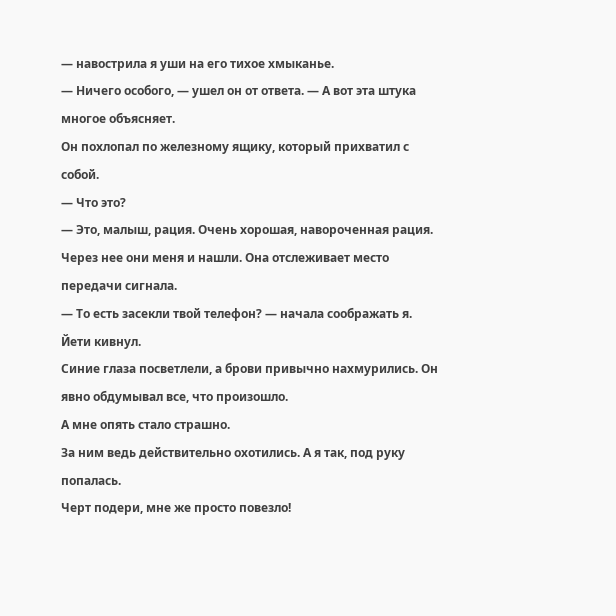— навострила я уши на его тихое хмыканье.
— Ничего особого, — ушел он от ответа. — А вот эта штука многое объясняет.
Он похлопал по железному ящику, который прихватил с собой.
— Что это?
— Это, малыш, рация. Очень хорошая, навороченная рация. Через нее они меня и нашли. Она отслеживает место передачи сигнала.
— То есть засекли твой телефон? — начала соображать я.
Йети кивнул.
Синие глаза посветлели, а брови привычно нахмурились. Он явно обдумывал все, что произошло.
А мне опять стало страшно.
За ним ведь действительно охотились. А я так, под руку попалась.
Черт подери, мне же просто повезло!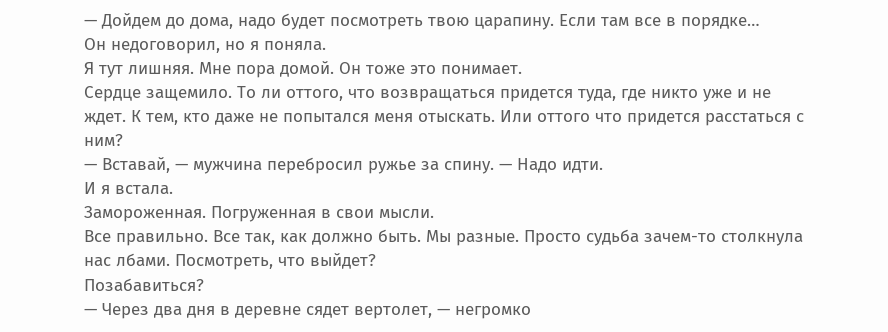— Дойдем до дома, надо будет посмотреть твою царапину. Если там все в порядке…
Он недоговорил, но я поняла.
Я тут лишняя. Мне пора домой. Он тоже это понимает.
Сердце защемило. То ли оттого, что возвращаться придется туда, где никто уже и не ждет. К тем, кто даже не попытался меня отыскать. Или оттого что придется расстаться с ним?
— Вставай, — мужчина перебросил ружье за спину. — Надо идти.
И я встала.
Замороженная. Погруженная в свои мысли.
Все правильно. Все так, как должно быть. Мы разные. Просто судьба зачем-то столкнула нас лбами. Посмотреть, что выйдет?
Позабавиться?
— Через два дня в деревне сядет вертолет, — негромко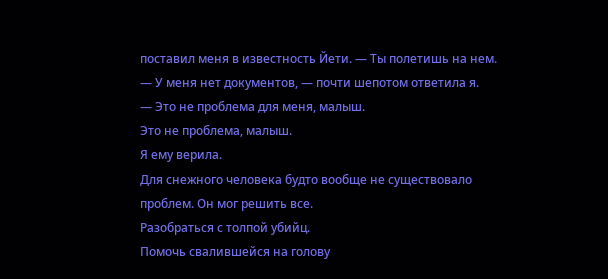поставил меня в известность Йети. — Ты полетишь на нем.
— У меня нет документов, — почти шепотом ответила я.
— Это не проблема для меня, малыш.
Это не проблема, малыш.
Я ему верила.
Для снежного человека будто вообще не существовало проблем. Он мог решить все.
Разобраться с толпой убийц.
Помочь свалившейся на голову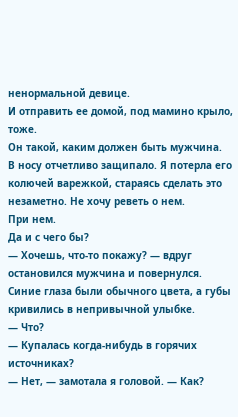ненормальной девице.
И отправить ее домой, под мамино крыло, тоже.
Он такой, каким должен быть мужчина.
В носу отчетливо защипало. Я потерла его колючей варежкой, стараясь сделать это незаметно. Не хочу реветь о нем.
При нем.
Да и с чего бы?
— Хочешь, что-то покажу? — вдруг остановился мужчина и повернулся.
Синие глаза были обычного цвета, а губы кривились в непривычной улыбке.
— Что?
— Купалась когда-нибудь в горячих источниках?
— Нет, — замотала я головой. — Как?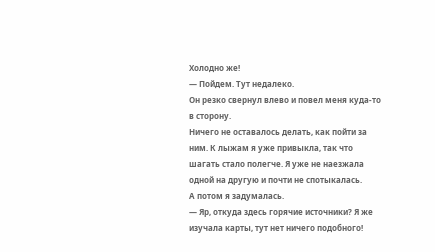Холодно же!
— Пойдем. Тут недалеко.
Он резко свернул влево и повел меня куда-то в сторону.
Ничего не оставалось делать, как пойти за ним. К лыжам я уже привыкла, так что шагать стало полегче. Я уже не наезжала одной на другую и почти не спотыкалась.
А потом я задумалась.
— Яр, откуда здесь горячие источники? Я же изучала карты, тут нет ничего подобного!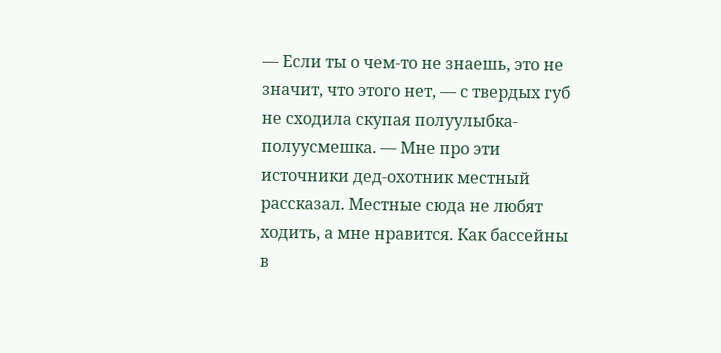— Если ты о чем-то не знаешь, это не значит, что этого нет, — с твердых губ не сходила скупая полуулыбка-полуусмешка. — Мне про эти источники дед-охотник местный рассказал. Местные сюда не любят ходить, а мне нравится. Как бассейны в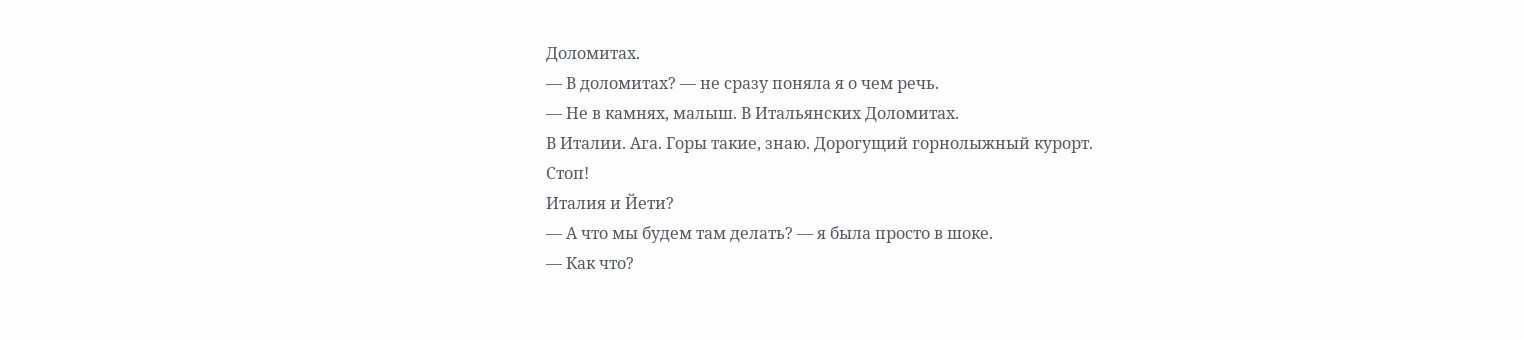Доломитах.
— В доломитах? — не сразу поняла я о чем речь.
— Не в камнях, малыш. В Итальянских Доломитах.
В Италии. Ага. Горы такие, знаю. Дорогущий горнолыжный курорт.
Стоп!
Италия и Йети?
— А что мы будем там делать? — я была просто в шоке.
— Как что?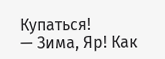Купаться!
— Зима, Яр! Как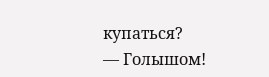купаться?
— Голышом!